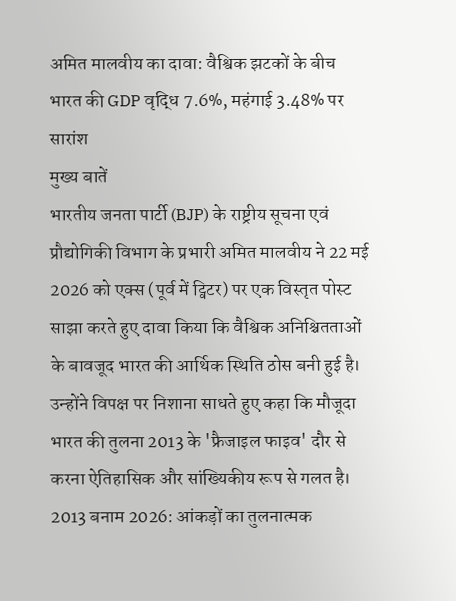अमित मालवीय का दावा: वैश्विक झटकों के बीच भारत की GDP वृद्धि 7.6%, महंगाई 3.48% पर
सारांश
मुख्य बातें
भारतीय जनता पार्टी (BJP) के राष्ट्रीय सूचना एवं प्रौद्योगिकी विभाग के प्रभारी अमित मालवीय ने 22 मई 2026 को एक्स (पूर्व में ट्विटर) पर एक विस्तृत पोस्ट साझा करते हुए दावा किया कि वैश्विक अनिश्चितताओं के बावजूद भारत की आर्थिक स्थिति ठोस बनी हुई है। उन्होंने विपक्ष पर निशाना साधते हुए कहा कि मौजूदा भारत की तुलना 2013 के 'फ्रैजाइल फाइव' दौर से करना ऐतिहासिक और सांख्यिकीय रूप से गलत है।
2013 बनाम 2026: आंकड़ों का तुलनात्मक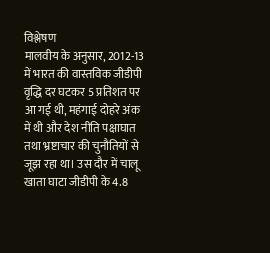विश्लेषण
मालवीय के अनुसार, 2012-13 में भारत की वास्तविक जीडीपी वृद्धि दर घटकर 5 प्रतिशत पर आ गई थी, महंगाई दोहरे अंक में थी और देश नीति पक्षाघात तथा भ्रष्टाचार की चुनौतियों से जूझ रहा था। उस दौर में चालू खाता घाटा जीडीपी के 4.8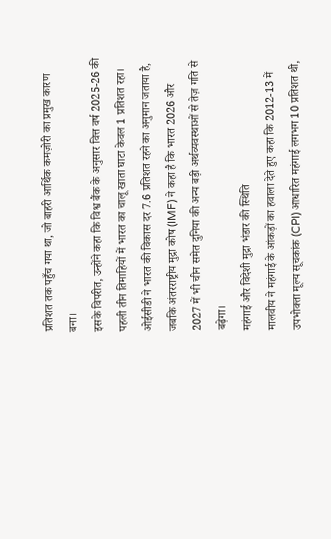प्रतिशत तक पहुँच गया था, जो बाहरी आर्थिक कमज़ोरी का प्रमुख कारण बना।
इसके विपरीत, उन्होंने कहा कि विश्व बैंक के अनुसार वित्त वर्ष 2025-26 की पहली तीन तिमाहियों में भारत का चालू खाता घाटा केवल 1 प्रतिशत रहा। ओईसीडी ने भारत की विकास दर 7.6 प्रतिशत रहने का अनुमान जताया है, जबकि अंतरराष्ट्रीय मुद्रा कोष (IMF) ने कहा है कि भारत 2026 और 2027 में भी चीन समेत दुनिया की अन्य बड़ी अर्थव्यवस्थाओं से तेज़ गति से बढ़ेगा।
महंगाई और विदेशी मुद्रा भंडार की स्थिति
मालवीय ने महंगाई के आंकड़ों का हवाला देते हुए कहा कि 2012-13 में उपभोक्ता मूल्य सूचकांक (CPI) आधारित महंगाई लगभग 10 प्रतिशत थी,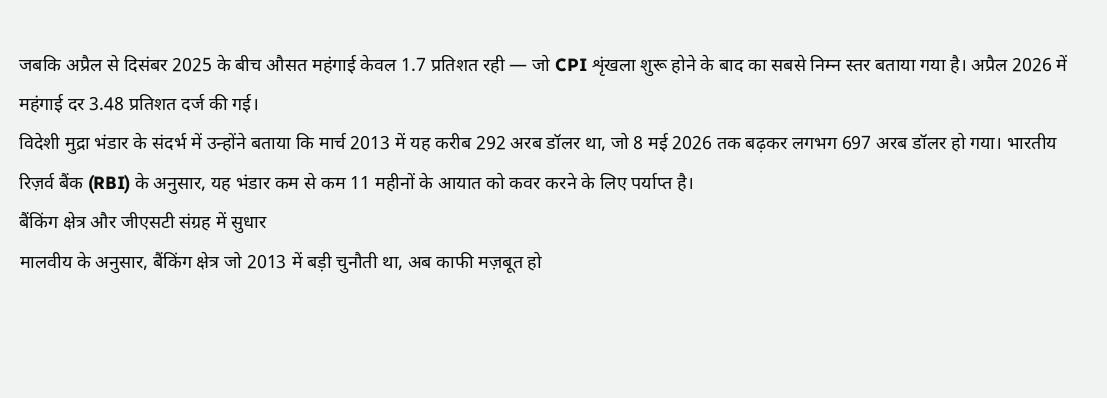जबकि अप्रैल से दिसंबर 2025 के बीच औसत महंगाई केवल 1.7 प्रतिशत रही — जो CPI शृंखला शुरू होने के बाद का सबसे निम्न स्तर बताया गया है। अप्रैल 2026 में महंगाई दर 3.48 प्रतिशत दर्ज की गई।
विदेशी मुद्रा भंडार के संदर्भ में उन्होंने बताया कि मार्च 2013 में यह करीब 292 अरब डॉलर था, जो 8 मई 2026 तक बढ़कर लगभग 697 अरब डॉलर हो गया। भारतीय रिज़र्व बैंक (RBI) के अनुसार, यह भंडार कम से कम 11 महीनों के आयात को कवर करने के लिए पर्याप्त है।
बैंकिंग क्षेत्र और जीएसटी संग्रह में सुधार
मालवीय के अनुसार, बैंकिंग क्षेत्र जो 2013 में बड़ी चुनौती था, अब काफी मज़बूत हो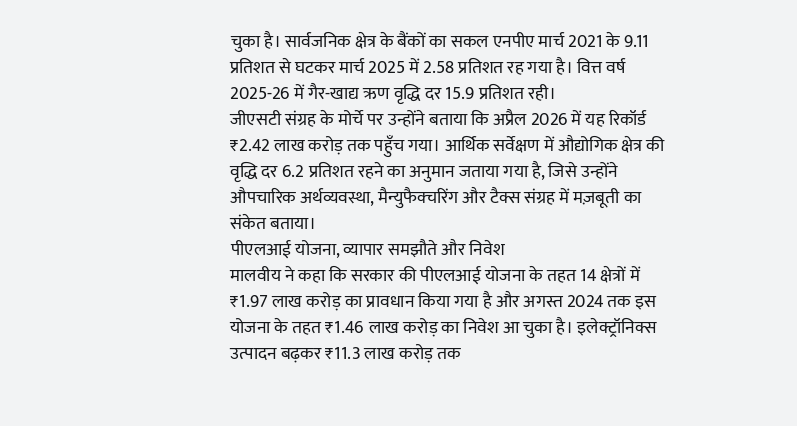चुका है। सार्वजनिक क्षेत्र के बैंकों का सकल एनपीए मार्च 2021 के 9.11 प्रतिशत से घटकर मार्च 2025 में 2.58 प्रतिशत रह गया है। वित्त वर्ष 2025-26 में गैर-खाद्य ऋण वृद्धि दर 15.9 प्रतिशत रही।
जीएसटी संग्रह के मोर्चे पर उन्होंने बताया कि अप्रैल 2026 में यह रिकॉर्ड ₹2.42 लाख करोड़ तक पहुँच गया। आर्थिक सर्वेक्षण में औद्योगिक क्षेत्र की वृद्धि दर 6.2 प्रतिशत रहने का अनुमान जताया गया है, जिसे उन्होंने औपचारिक अर्थव्यवस्था, मैन्युफैक्चरिंग और टैक्स संग्रह में मज़बूती का संकेत बताया।
पीएलआई योजना, व्यापार समझौते और निवेश
मालवीय ने कहा कि सरकार की पीएलआई योजना के तहत 14 क्षेत्रों में ₹1.97 लाख करोड़ का प्रावधान किया गया है और अगस्त 2024 तक इस योजना के तहत ₹1.46 लाख करोड़ का निवेश आ चुका है। इलेक्ट्रॉनिक्स उत्पादन बढ़कर ₹11.3 लाख करोड़ तक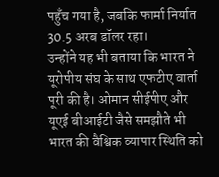पहुँच गया है, जबकि फार्मा निर्यात 30.5 अरब डॉलर रहा।
उन्होंने यह भी बताया कि भारत ने यूरोपीय संघ के साथ एफटीए वार्ता पूरी की है। ओमान सीईपीए और यूएई बीआईटी जैसे समझौते भी भारत की वैश्विक व्यापार स्थिति को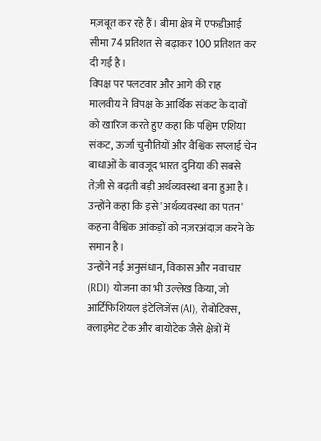मज़बूत कर रहे हैं। बीमा क्षेत्र में एफडीआई सीमा 74 प्रतिशत से बढ़ाकर 100 प्रतिशत कर दी गई है।
विपक्ष पर पलटवार और आगे की राह
मालवीय ने विपक्ष के आर्थिक संकट के दावों को खारिज करते हुए कहा कि पश्चिम एशिया संकट, ऊर्जा चुनौतियों और वैश्विक सप्लाई चेन बाधाओं के बावजूद भारत दुनिया की सबसे तेज़ी से बढ़ती बड़ी अर्थव्यवस्था बना हुआ है। उन्होंने कहा कि इसे 'अर्थव्यवस्था का पतन' कहना वैश्विक आंकड़ों को नज़रअंदाज़ करने के समान है।
उन्होंने नई अनुसंधान, विकास और नवाचार (RDI) योजना का भी उल्लेख किया, जो आर्टिफिशियल इंटेलिजेंस (AI), रोबोटिक्स, क्लाइमेट टेक और बायोटेक जैसे क्षेत्रों में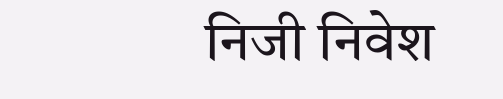निजी निवेश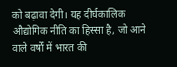को बढ़ावा देगी। यह दीर्घकालिक औद्योगिक नीति का हिस्सा है, जो आने वाले वर्षों में भारत की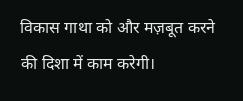विकास गाथा को और मज़बूत करने की दिशा में काम करेगी।